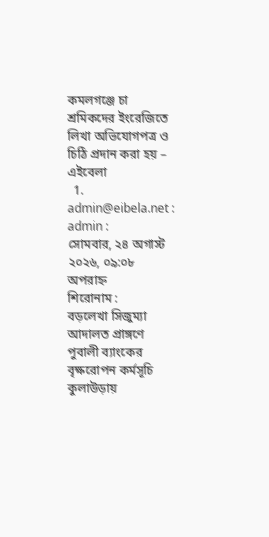কমলগঞ্জে চা শ্রমিকদের ইংরেজিতে লিখা অভিযোগপত্র ও চিঠি প্রদান করা হয় – এইবেলা
  1. admin@eibela.net : admin :
সোমবার, ২৪ অগাস্ট ২০২৬, ০৯:০৮ অপরাহ্ন
শিরোনাম :
বড়লেখা সিজুম্যা আদালত প্রাঙ্গণে পুবালী ব্যাংকের বৃক্ষরোপন কর্মসূচি কুলাউড়ায়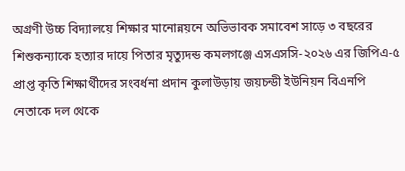অগ্রণী উচ্চ বিদ্যালয়ে শিক্ষার মানোন্নয়নে অভিভাবক সমাবেশ সাড়ে ৩ বছরের শিশুকন্যাকে হত্যার দায়ে পিতার মৃত্যুদন্ড কমলগঞ্জে এসএসসি-২০২৬ এর জিপিএ-৫ প্রাপ্ত কৃতি শিক্ষার্থীদের সংবর্ধনা প্রদান কুলাউড়ায় জয়চন্ডী ইউনিয়ন বিএনপি নেতাকে দল থেকে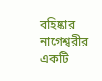বহিষ্কার নাগেশ্বরীর একটি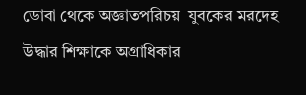ডোবা থেকে অজ্ঞাতপরিচয়  যুবকের মরদেহ উদ্ধার শিক্ষাকে অগ্রাধিকার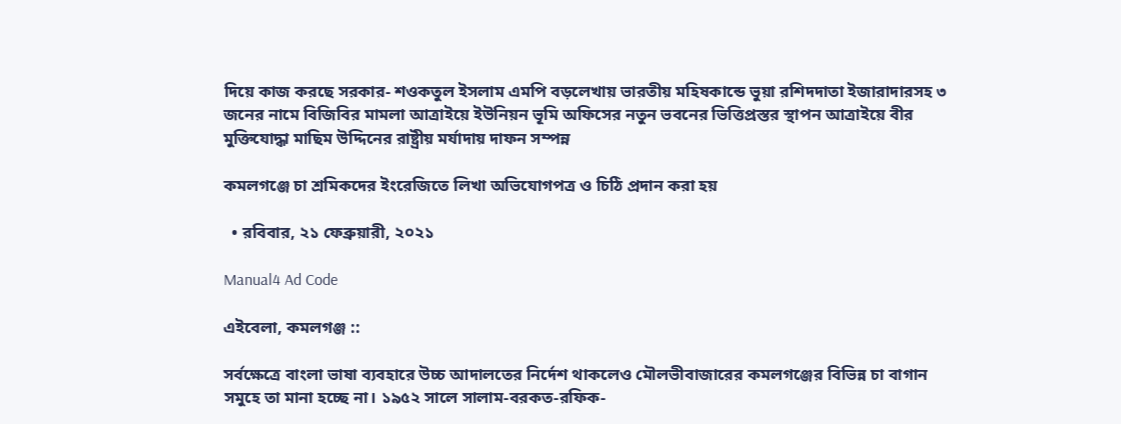দিয়ে কাজ করছে সরকার- শওকতুল ইসলাম এমপি বড়লেখায় ভারতীয় মহিষকান্ডে ভুয়া রশিদদাতা ইজারাদারসহ ৩ জনের নামে বিজিবির মামলা আত্রাইয়ে ইউনিয়ন ভূমি অফিসের নতুন ভবনের ভিত্তিপ্রস্তর স্থাপন আত্রাইয়ে বীর মুক্তিযোদ্ধা মাছিম উদ্দিনের রাষ্ট্রীয় মর্যাদায় দাফন সম্পন্ন

কমলগঞ্জে চা শ্রমিকদের ইংরেজিতে লিখা অভিযোগপত্র ও চিঠি প্রদান করা হয়

  • রবিবার, ২১ ফেব্রুয়ারী, ২০২১

Manual4 Ad Code

এইবেলা, কমলগঞ্জ ::

সর্বক্ষেত্রে বাংলা ভাষা ব্যবহারে উচ্চ আদালতের নির্দেশ থাকলেও মৌলভীবাজারের কমলগঞ্জের বিভিন্ন চা বাগান সমুহে তা মানা হচ্ছে না। ১৯৫২ সালে সালাম-বরকত-রফিক-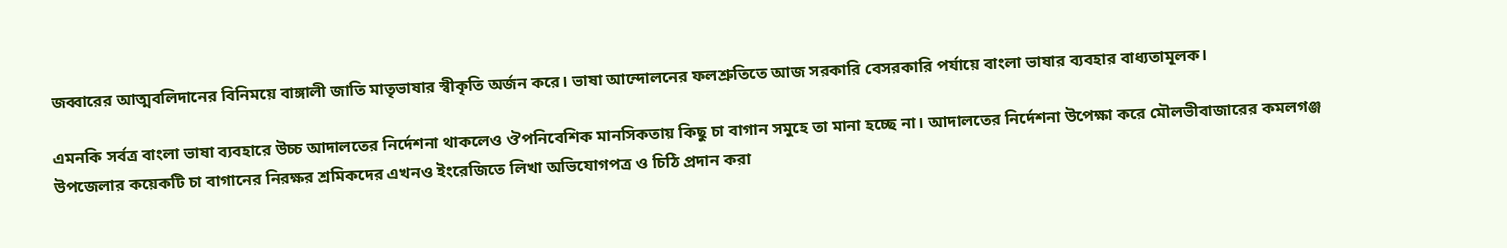জব্বারের আত্মবলিদানের বিনিময়ে বাঙ্গালী জাতি মাতৃভাষার স্বীকৃতি অর্জন করে। ভাষা আন্দোলনের ফলশ্রুতিতে আজ সরকারি বেসরকারি পর্যায়ে বাংলা ভাষার ব্যবহার বাধ্যতামূলক।

এমনকি সর্বত্র বাংলা ভাষা ব্যবহারে উচ্চ আদালতের নির্দেশনা থাকলেও ঔপনিবেশিক মানসিকতায় কিছু চা বাগান সমুহে তা মানা হচ্ছে না। আদালতের নির্দেশনা উপেক্ষা করে মৌলভীবাজারের কমলগঞ্জ উপজেলার কয়েকটি চা বাগানের নিরক্ষর শ্রমিকদের এখনও ইংরেজিতে লিখা অভিযোগপত্র ও চিঠি প্রদান করা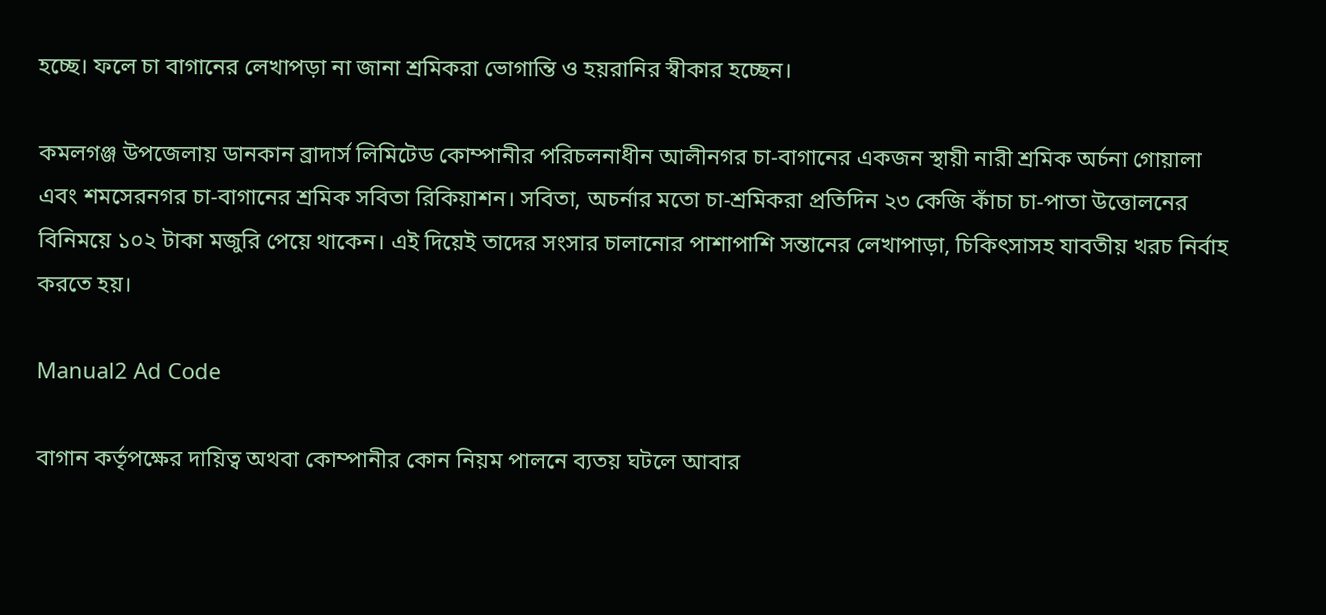হচ্ছে। ফলে চা বাগানের লেখাপড়া না জানা শ্রমিকরা ভোগান্তি ও হয়রানির স্বীকার হচ্ছেন।

কমলগঞ্জ উপজেলায় ডানকান ব্রাদার্স লিমিটেড কোম্পানীর পরিচলনাধীন আলীনগর চা-বাগানের একজন স্থায়ী নারী শ্রমিক অর্চনা গোয়ালা এবং শমসেরনগর চা-বাগানের শ্রমিক সবিতা রিকিয়াশন। সবিতা, অচর্নার মতো চা-শ্রমিকরা প্রতিদিন ২৩ কেজি কাঁচা চা-পাতা উত্তোলনের বিনিময়ে ১০২ টাকা মজুরি পেয়ে থাকেন। এই দিয়েই তাদের সংসার চালানোর পাশাপাশি সন্তানের লেখাপাড়া, চিকিৎসাসহ যাবতীয় খরচ নির্বাহ করতে হয়।

Manual2 Ad Code

বাগান কর্তৃপক্ষের দায়িত্ব অথবা কোম্পানীর কোন নিয়ম পালনে ব্যতয় ঘটলে আবার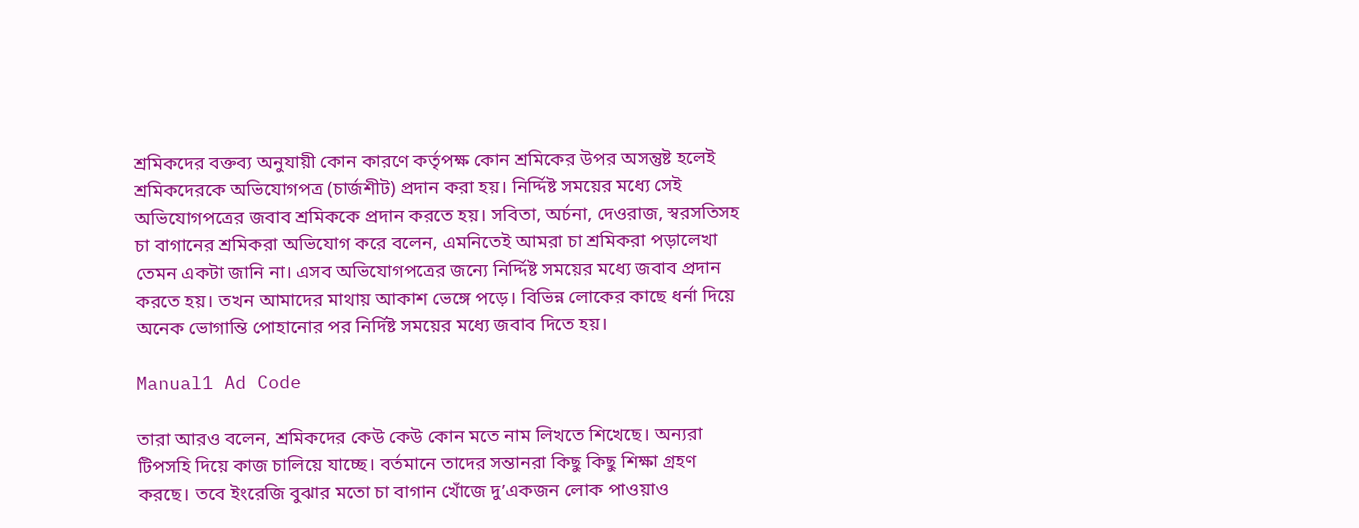শ্রমিকদের বক্তব্য অনুযায়ী কোন কারণে কর্তৃপক্ষ কোন শ্রমিকের উপর অসন্তুষ্ট হলেই শ্রমিকদেরকে অভিযোগপত্র (চার্জশীট) প্রদান করা হয়। নির্দ্দিষ্ট সময়ের মধ্যে সেই অভিযোগপত্রের জবাব শ্রমিককে প্রদান করতে হয়। সবিতা, অর্চনা, দেওরাজ, স্বরসতিসহ চা বাগানের শ্রমিকরা অভিযোগ করে বলেন, এমনিতেই আমরা চা শ্রমিকরা পড়ালেখা তেমন একটা জানি না। এসব অভিযোগপত্রের জন্যে নির্দ্দিষ্ট সময়ের মধ্যে জবাব প্রদান করতে হয়। তখন আমাদের মাথায় আকাশ ভেঙ্গে পড়ে। বিভিন্ন লোকের কাছে ধর্না দিয়ে অনেক ভোগান্তি পোহানোর পর নির্দিষ্ট সময়ের মধ্যে জবাব দিতে হয়।

Manual1 Ad Code

তারা আরও বলেন, শ্রমিকদের কেউ কেউ কোন মতে নাম লিখতে শিখেছে। অন্যরা টিপসহি দিয়ে কাজ চালিয়ে যাচ্ছে। বর্তমানে তাদের সন্তানরা কিছু কিছু শিক্ষা গ্রহণ করছে। তবে ইংরেজি বুঝার মতো চা বাগান খোঁজে দু’একজন লোক পাওয়াও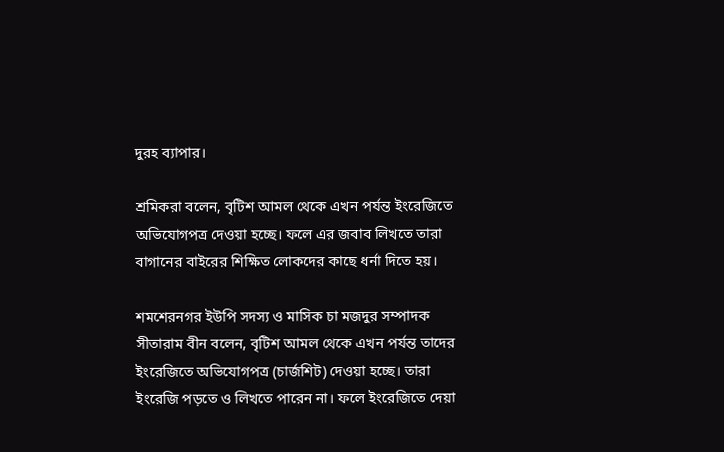দুরহ ব্যাপার।

শ্রমিকরা বলেন, বৃটিশ আমল থেকে এখন পর্যন্ত ইংরেজিতে অভিযোগপত্র দেওয়া হচ্ছে। ফলে এর জবাব লিখতে তারা বাগানের বাইরের শিক্ষিত লোকদের কাছে ধর্না দিতে হয়।

শমশেরনগর ইউপি সদস্য ও মাসিক চা মজদুর সম্পাদক সীতারাম বীন বলেন, বৃটিশ আমল থেকে এখন পর্যন্ত তাদের ইংরেজিতে অভিযোগপত্র (চার্জশিট) দেওয়া হচ্ছে। তারা ইংরেজি পড়তে ও লিখতে পারেন না। ফলে ইংরেজিতে দেয়া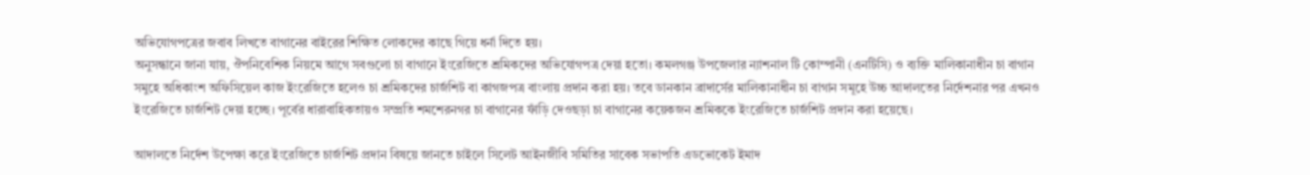অভিযোগপত্রের জবাব লিখতে বাগানের বাইরের শিক্ষিত লোকদের কাছে গিয়ে ধর্না দিতে হয়।
অনুসন্ধানে জানা যায়, ঔপনিবেশিক নিয়মে আগে সবগুলো চা বাগানে ইংরেজিতে শ্রমিকদের অভিযোগপত্র দেয়া হতো। কমলগঞ্জ উপজেলার ন্যাশনাল টি কোম্পানী (এনটিসি) ও ব্যক্তি মালিকানাধীন চা বাগান সমুহে অধিকাংশ অফিসিয়েল কাজ ইংরেজিতে হলেও চা শ্রমিকদের চার্জশিট বা কাগজপত্র বাংলায় প্রদান করা হয়। তবে ডানকান ব্রাদার্সের মালিকানাধীন চা বাগান সমূহে উচ্চ আদালতের নির্দেশনার পর এখনও ইংরেজিতে চার্জশিট দেয়া হচ্ছে। পূর্বের ধারাবাহিকতায়ও সম্প্রতি শমশেরনগর চা বাগানের ফাঁড়ি দেওছড়া চা বাগানের কয়েকজন শ্রমিককে ইংরেজিতে চার্জশিট প্রদান করা হয়েছে।

আদালতে নির্দেশ উপেক্ষা করে ইংরেজিতে চার্জশিট প্রদান বিষয়ে জানতে চাইলে সিলেট আইনজীবি সমিতির সাবেক সভাপতি এডভোকেট ইমাদ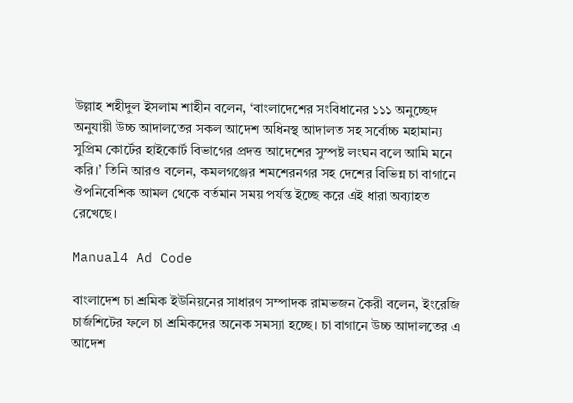উল্লাহ শহীদুল ইসলাম শাহীন বলেন, ‘বাংলাদেশের সংবিধানের ১১১ অনুচ্ছেদ অনুযায়ী উচ্চ আদালতের সকল আদেশ অধিনস্থ আদালত সহ সর্বোচ্চ মহামান্য সুপ্রিম কোর্টের হাইকোর্ট বিভাগের প্রদত্ত আদেশের সুস্পষ্ট লংঘন বলে আমি মনে করি।’ তিনি আরও বলেন, কমলগঞ্জের শমশেরনগর সহ দেশের বিভিন্ন চা বাগানে ঔপনিবেশিক আমল থেকে বর্তমান সময় পর্যন্ত ইচ্ছে করে এই ধারা অব্যাহত রেখেছে।

Manual4 Ad Code

বাংলাদেশ চা শ্রমিক ইউনিয়নের সাধারণ সম্পাদক রামভজন কৈরী বলেন, ইংরেজি চার্জশিটের ফলে চা শ্রমিকদের অনেক সমস্যা হচ্ছে। চা বাগানে উচ্চ আদালতের এ আদেশ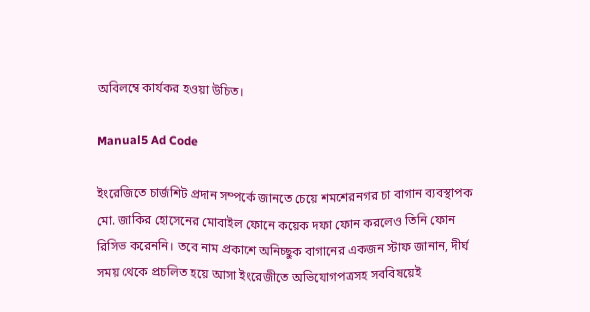অবিলম্বে কার্যকর হওয়া উচিত।

Manual5 Ad Code

ইংরেজিতে চার্জশিট প্রদান সম্পর্কে জানতে চেয়ে শমশেরনগর চা বাগান ব্যবস্থাপক মো. জাকির হোসেনের মোবাইল ফোনে কয়েক দফা ফোন করলেও তিনি ফোন রিসিভ করেননি। তবে নাম প্রকাশে অনিচ্ছুক বাগানের একজন স্টাফ জানান, দীর্ঘ সময় থেকে প্রচলিত হয়ে আসা ইংরেজীতে অভিযোগপত্রসহ সববিষয়েই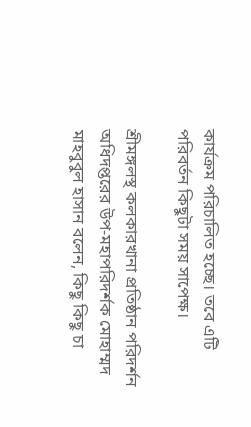কার্যক্রম পরিচালিত হচ্ছে। তবে এটি পরিবর্তন কিছুটা সময় সাপেক্ষ।

শ্রীমঙ্গলস্থ কলকারখানা প্রতিষ্ঠান পরিদর্শন অধিদপ্তরের উপ-মহাপরিদর্শক মোহাম্মদ মাহবুবুল হাসান বলেন, কিছু কিছু চা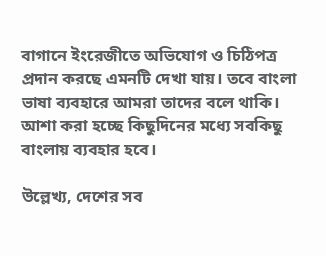বাগানে ইংরেজীতে অভিযোগ ও চিঠিপত্র প্রদান করছে এমনটি দেখা যায়। তবে বাংলা ভাষা ব্যবহারে আমরা তাদের বলে থাকি। আশা করা হচ্ছে কিছুদিনের মধ্যে সবকিছু বাংলায় ব্যবহার হবে।

উল্লেখ্য, দেশের সব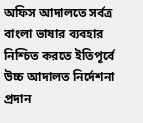অফিস আদালতে সর্বত্র বাংলা ভাষার ব্যবহার নিশ্চিত করতে ইতিপূর্বে উচ্চ আদালত নির্দেশনা প্রদান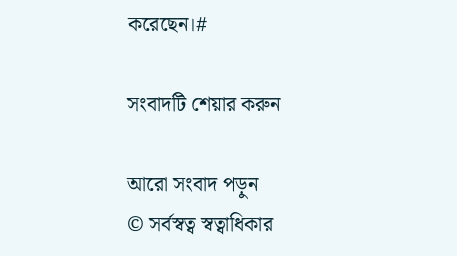করেছেন।#

সংবাদটি শেয়ার করুন

আরো সংবাদ পড়ুন
© সর্বস্বত্ব স্বত্বাধিকার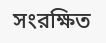সংরক্ষিত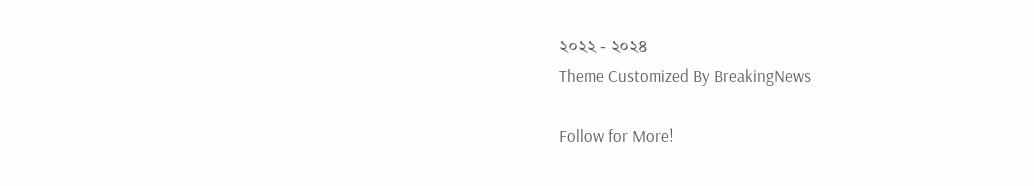২০২২ - ২০২৪
Theme Customized By BreakingNews

Follow for More!